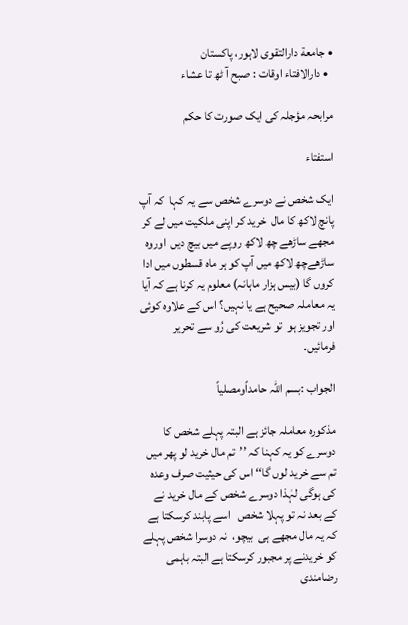• جامعة دارالتقوی لاہور، پاکستان
  • دارالافتاء اوقات : صبح آ ٹھ تا عشاء

مرابحہ مؤجلہ کی ایک صورت کا حکم

استفتاء

ایک شخص نے دوسرے شخص سے یہ کہا  کہ آپ پانچ لاکھ کا مال  خرید کر اپنی ملکیت میں لے کر مجھے ساڑھے چھ لاکھ روپے میں بیچ دیں  اوروہ ساڑھےچھ لاکھ میں آپ کو ہر ماہ قسطوں میں ادا کروں گا (بیس ہزار ماہانہ) معلوم یہ کرنا ہے کہ آیا  یہ معاملہ صحیح ہے یا نہیں؟ اس کے علاوہ کوئی اور تجویز ہو  تو شریعت کی رُو سے تحریر فرمائیں۔

الجواب :بسم اللہ حامداًومصلیاً

مذکورہ معاملہ جائز ہے البتہ پہلے شخص کا دوسرے کو یہ کہنا کہ ’’تم مال خرید لو پھر میں  تم سے خرید لوں گا‘‘ اس کی حیثیت صرف وعدہ کی ہوگی لہٰذا دوسرے شخص کے مال خرید نے کے بعد نہ تو پہلا شخص   اسے پابند کرسکتا ہے کہ یہ مال مجھے ہی  بیچو،  نہ دوسرا شخص پہلے کو خریدنے پر مجبور کرسکتا ہے البتہ باہمی رضامندی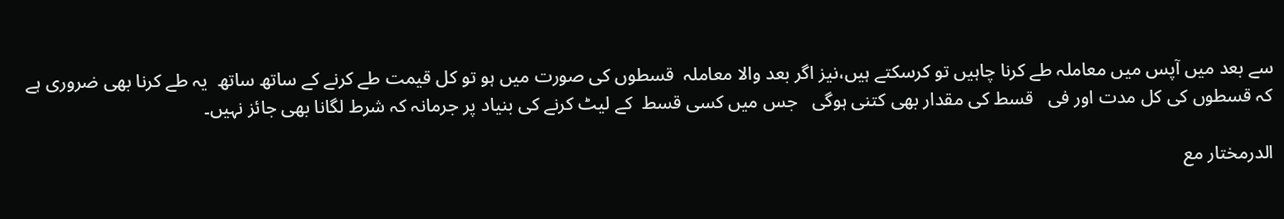سے بعد میں آپس میں معاملہ طے کرنا چاہیں تو کرسکتے ہیں،نیز اگر بعد والا معاملہ  قسطوں کی صورت میں ہو تو کل قیمت طے کرنے کے ساتھ ساتھ  یہ طے کرنا بھی ضروری ہے کہ قسطوں کی کل مدت اور فی   قسط کی مقدار بھی کتنی ہوگی   جس میں کسی قسط  کے لیٹ کرنے کی بنیاد پر جرمانہ کہ شرط لگانا بھی جائز نہیں۔

الدرمختار مع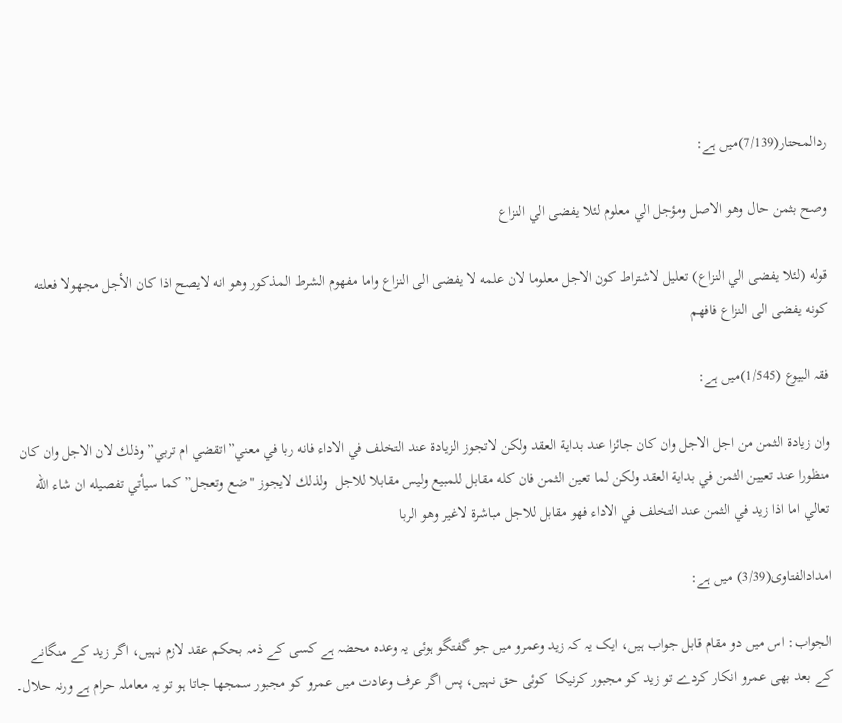ردالمحتار(7/139)میں ہے:

وصح بثمن حال وهو الاصل ومؤجل الي معلوم لئلا يفضى الي النزاع

قوله (لئلا يفضى الي النزاع) تعليل لاشتراط كون الاجل معلوما لان علمه لا يفضى الى النزاع واما مفهوم الشرط المذكور وهو انه لايصح اذا كان الأجل مجهولا فعلته كونه يفضى الى النزاع فافهم

فقہ البیوع (1/545)میں ہے:

وان زيادة الثمن من اجل الاجل وان كان جائزا عند بداية العقد ولكن لاتجوز الزيادة عند التخلف في الاداء فانه ربا في معني”اتقضي ام تربي” وذلك لان الاجل وان كان منظورا عند تعيين الثمن في بداية العقد ولكن لما تعين الثمن فان كله مقابل للمبيع وليس مقابلا للاجل  ولذلك لايجوز "ضع وتعجل” كما سيأتي تفصيله ان شاء الله تعالي اما اذا زيد في الثمن عند التخلف في الاداء فهو مقابل للاجل مباشرة لاغير وهو الربا

امدادالفتاوی(3/39) میں ہے:

الجواب: اس میں دو مقام قابل جواب ہیں، ایک یہ کہ زید وعمرو میں جو گفتگو ہوئی یہ وعدہ محضہ ہے کسی کے ذمہ بحکم عقد لازم نہیں، اگر زید کے منگانے کے بعد بھی عمرو انکار کردے تو زید کو مجبور کرنیکا  کوئی حق نہیں، پس اگر عرف وعادت میں عمرو کو مجبور سمجھا جاتا ہو تو یہ معاملہ حرام ہے ورنہ حلال۔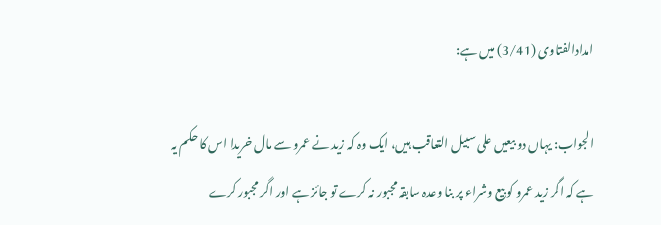امدادالفتاوی (3/41) میں ہے:

الجواب: یہاں دو بیعیں علی سبیل التعاقب ہیں، ایک وہ کہ زید نے عمرو سے مال خریدا اس کا حکم یہ ہے کہ اگر زید عمرو کو بیع وشراء پر بنا وعدہ سابقہ مجبور نہ کرے تو جائز ہے اور اگر مجبور کرے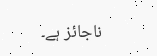ناجائز ہے۔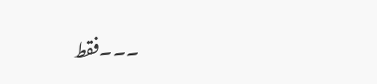۔۔۔فقط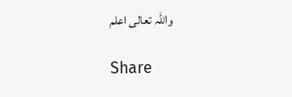واللہ تعالی اعلم

Share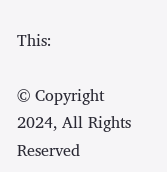This:

© Copyright 2024, All Rights Reserved